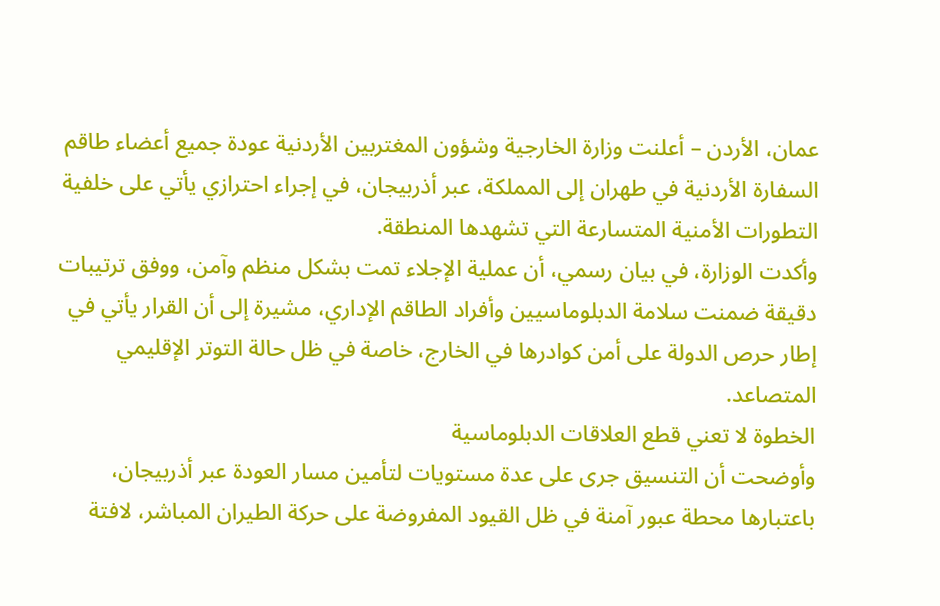عمان، الأردن – أعلنت وزارة الخارجية وشؤون المغتربين الأردنية عودة جميع أعضاء طاقم السفارة الأردنية في طهران إلى المملكة، عبر أذربيجان، في إجراء احترازي يأتي على خلفية التطورات الأمنية المتسارعة التي تشهدها المنطقة.
وأكدت الوزارة، في بيان رسمي، أن عملية الإجلاء تمت بشكل منظم وآمن، ووفق ترتيبات دقيقة ضمنت سلامة الدبلوماسيين وأفراد الطاقم الإداري، مشيرة إلى أن القرار يأتي في إطار حرص الدولة على أمن كوادرها في الخارج، خاصة في ظل حالة التوتر الإقليمي المتصاعد.
الخطوة لا تعني قطع العلاقات الدبلوماسية
وأوضحت أن التنسيق جرى على عدة مستويات لتأمين مسار العودة عبر أذربيجان، باعتبارها محطة عبور آمنة في ظل القيود المفروضة على حركة الطيران المباشر، لافتة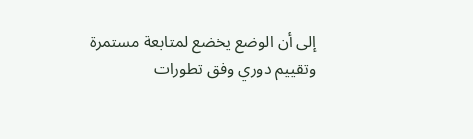إلى أن الوضع يخضع لمتابعة مستمرة وتقييم دوري وفق تطورات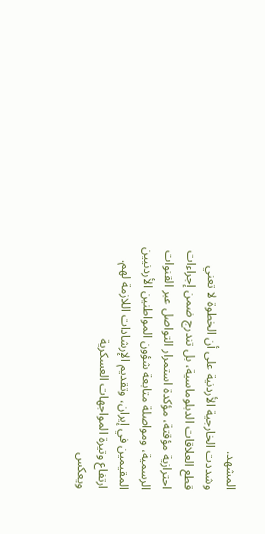المشهد.
وشددت الخارجية الأردنية على أن الخطوة لا تعني قطع العلاقات الدبلوماسية، بل تندرج ضمن إجراءات احترازية مؤقتة، مؤكدة استمرار التواصل عبر القنوات الرسمية، ومواصلة متابعة شؤون المواطنين الأردنيين المقيمين في إيران، وتقديم الإرشادات اللازمة لهم.
ارتفاع وتيرة المواجهات العسكرية
ويعكس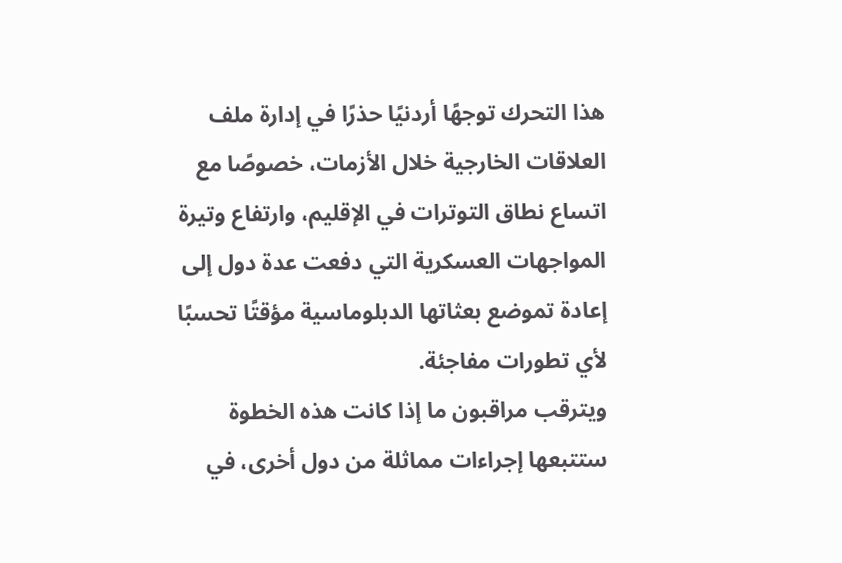هذا التحرك توجهًا أردنيًا حذرًا في إدارة ملف العلاقات الخارجية خلال الأزمات، خصوصًا مع اتساع نطاق التوترات في الإقليم، وارتفاع وتيرة المواجهات العسكرية التي دفعت عدة دول إلى إعادة تموضع بعثاتها الدبلوماسية مؤقتًا تحسبًا لأي تطورات مفاجئة.
ويترقب مراقبون ما إذا كانت هذه الخطوة ستتبعها إجراءات مماثلة من دول أخرى، في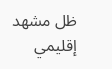ظل مشهد إقليمي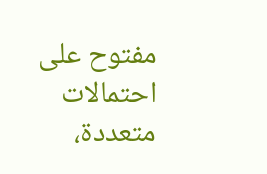مفتوح على احتمالات متعددة،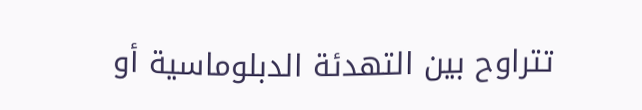تتراوح بين التهدئة الدبلوماسية أو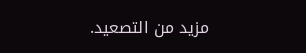مزيد من التصعيد.